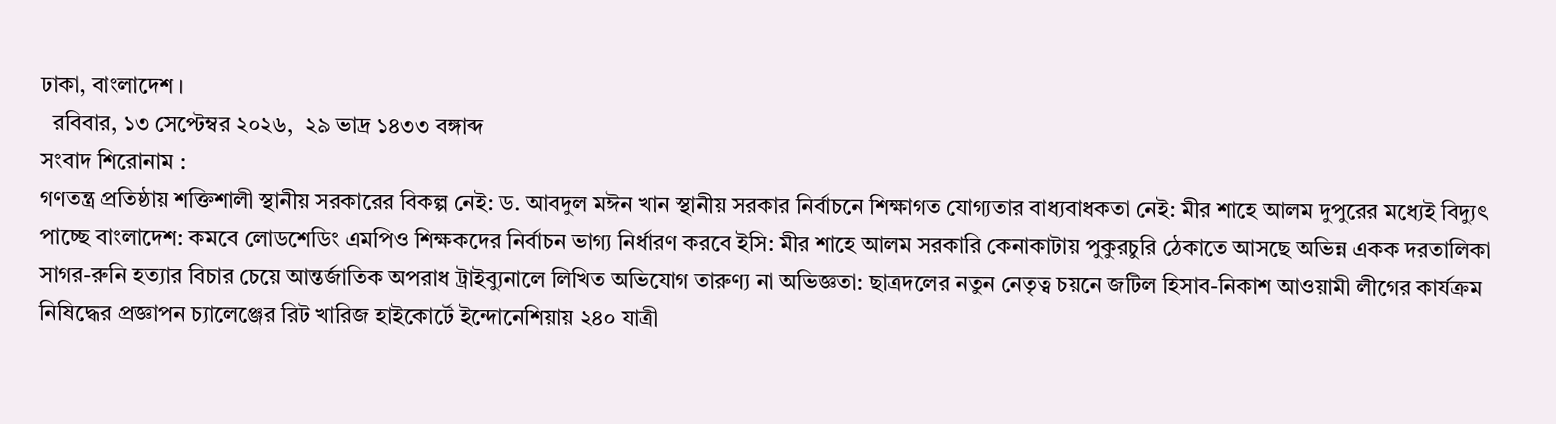ঢাকা, বাংলাদেশ ।
  রবিবার, ১৩ সেপ্টেম্বর ২০২৬,  ২৯ ভাদ্র ১৪৩৩ বঙ্গাব্দ
সংবাদ শিরোনাম :
গণতন্ত্র প্রতিষ্ঠায় শক্তিশালী স্থানীয় সরকারের বিকল্প নেই: ড. আবদুল মঈন খান স্থানীয় সরকার নির্বাচনে শিক্ষাগত যোগ্যতার বাধ্যবাধকতা নেই: মীর শাহে আলম দুপুরের মধ্যেই বিদ্যুৎ পাচ্ছে বাংলাদেশ: কমবে লোডশেডিং এমপিও শিক্ষকদের নির্বাচন ভাগ্য নির্ধারণ করবে ইসি: মীর শাহে আলম সরকারি কেনাকাটায় পুকুরচুরি ঠেকাতে আসছে অভিন্ন একক দরতালিকা সাগর-রুনি হত্যার বিচার চেয়ে আন্তর্জাতিক অপরাধ ট্রাইব্যুনালে লিখিত অভিযোগ তারুণ্য না অভিজ্ঞতা: ছাত্রদলের নতুন নেতৃত্ব চয়নে জটিল হিসাব-নিকাশ আওয়ামী লীগের কার্যক্রম নিষিদ্ধের প্রজ্ঞাপন চ্যালেঞ্জের রিট খারিজ হাইকোর্টে ইন্দোনেশিয়ায় ২৪০ যাত্রী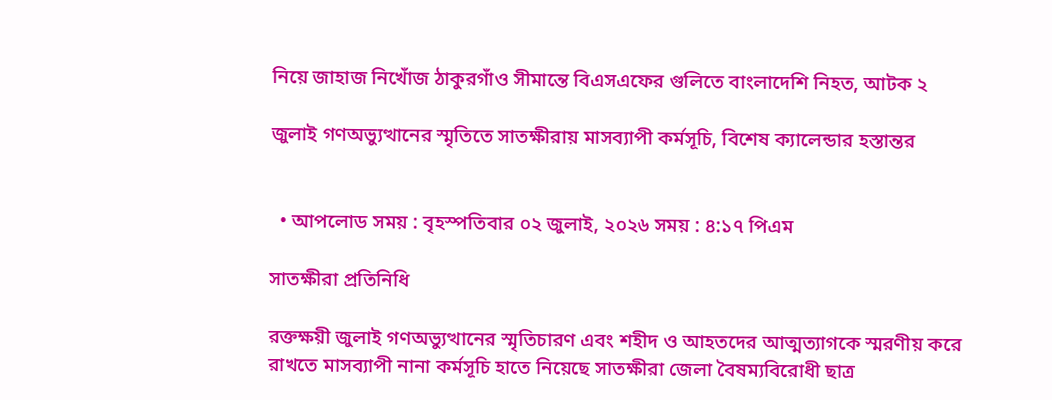নিয়ে জাহাজ নিখোঁজ ঠাকুরগাঁও সীমান্তে বিএসএফের গুলিতে বাংলাদেশি নিহত, আটক ২

জুলাই গণঅভ্যুত্থানের স্মৃতিতে সাতক্ষীরায় মাসব্যাপী কর্মসূচি, বিশেষ ক্যালেন্ডার হস্তান্তর


  • আপলোড সময় : বৃহস্পতিবার ০২ জুলাই, ২০২৬ সময় : ৪:১৭ পিএম

সাতক্ষীরা প্রতিনিধি

রক্তক্ষয়ী জুলাই গণঅভ্যুত্থানের স্মৃতিচারণ এবং শহীদ ও আহতদের আত্মত্যাগকে স্মরণীয় করে রাখতে মাসব্যাপী নানা কর্মসূচি হাতে নিয়েছে সাতক্ষীরা জেলা বৈষম্যবিরোধী ছাত্র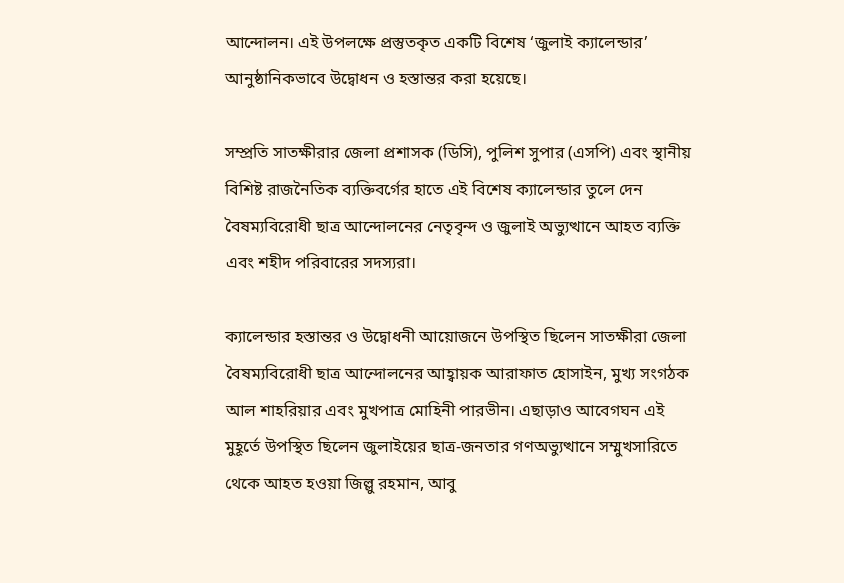আন্দোলন। এই উপলক্ষে প্রস্তুতকৃত একটি বিশেষ ‘জুলাই ক্যালেন্ডার’ আনুষ্ঠানিকভাবে উদ্বোধন ও হস্তান্তর করা হয়েছে।

সম্প্রতি সাতক্ষীরার জেলা প্রশাসক (ডিসি), পুলিশ সুপার (এসপি) এবং স্থানীয় বিশিষ্ট রাজনৈতিক ব্যক্তিবর্গের হাতে এই বিশেষ ক্যালেন্ডার তুলে দেন বৈষম্যবিরোধী ছাত্র আন্দোলনের নেতৃবৃন্দ ও জুলাই অভ্যুত্থানে আহত ব্যক্তি এবং শহীদ পরিবারের সদস্যরা।

ক্যালেন্ডার হস্তান্তর ও উদ্বোধনী আয়োজনে উপস্থিত ছিলেন সাতক্ষীরা জেলা বৈষম্যবিরোধী ছাত্র আন্দোলনের আহ্বায়ক আরাফাত হোসাইন, মুখ্য সংগঠক আল শাহরিয়ার এবং মুখপাত্র মোহিনী পারভীন। এছাড়াও আবেগঘন এই মুহূর্তে উপস্থিত ছিলেন জুলাইয়ের ছাত্র-জনতার গণঅভ্যুত্থানে সম্মুখসারিতে থেকে আহত হওয়া জিল্লু রহমান, আবু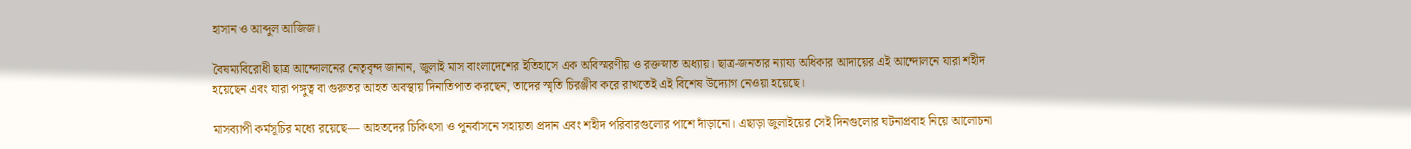হাসান ও আব্দুল আজিজ।

বৈষম্যবিরোধী ছাত্র আন্দোলনের নেতৃবৃন্দ জানান, জুলাই মাস বাংলাদেশের ইতিহাসে এক অবিস্মরণীয় ও রক্তস্নাত অধ্যায়। ছাত্র-জনতার ন্যায্য অধিকার আদায়ের এই আন্দোলনে যারা শহীদ হয়েছেন এবং যারা পঙ্গুত্ব বা গুরুতর আহত অবস্থায় দিনাতিপাত করছেন, তাদের স্মৃতি চিরঞ্জীব করে রাখতেই এই বিশেষ উদ্যোগ নেওয়া হয়েছে।

মাসব্যাপী কর্মসূচির মধ্যে রয়েছে— আহতদের চিকিৎসা ও পুনর্বাসনে সহায়তা প্রদান এবং শহীদ পরিবারগুলোর পাশে দাঁড়ানো। এছাড়া জুলাইয়ের সেই দিনগুলোর ঘটনাপ্রবাহ নিয়ে আলোচনা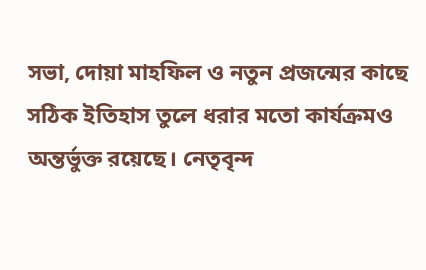সভা, দোয়া মাহফিল ও নতুন প্রজন্মের কাছে সঠিক ইতিহাস তুলে ধরার মতো কার্যক্রমও অন্তর্ভুক্ত রয়েছে। নেতৃবৃন্দ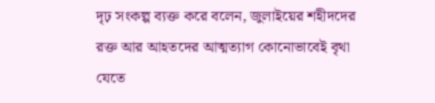দৃঢ় সংকল্প ব্যক্ত করে বলেন, জুলাইয়ের শহীদদের রক্ত আর আহতদের আত্মত্যাগ কোনোভাবেই বৃথা যেতে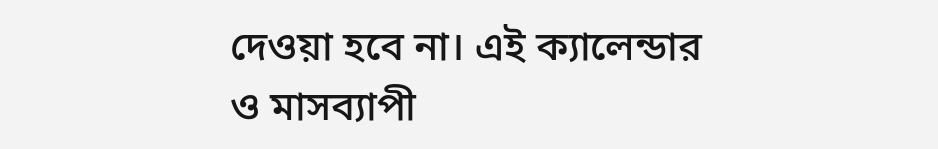দেওয়া হবে না। এই ক্যালেন্ডার ও মাসব্যাপী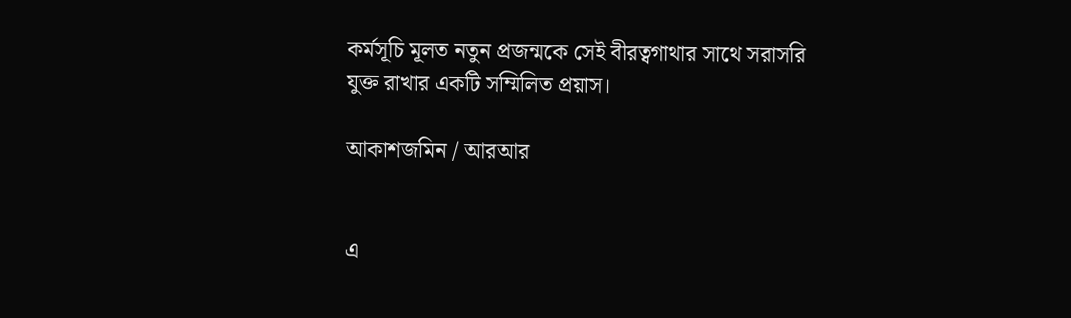কর্মসূচি মূলত নতুন প্রজন্মকে সেই বীরত্বগাথার সাথে সরাসরি যুক্ত রাখার একটি সম্মিলিত প্রয়াস।

আকাশজমিন / আরআর


এ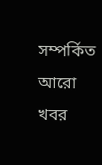সম্পর্কিত আরো খবর